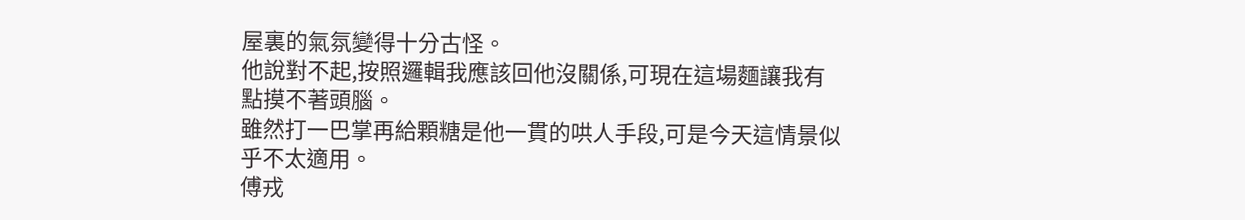屋裏的氣氛變得十分古怪。
他說對不起,按照邏輯我應該回他沒關係,可現在這場麵讓我有點摸不著頭腦。
雖然打一巴掌再給顆糖是他一貫的哄人手段,可是今天這情景似乎不太適用。
傅戎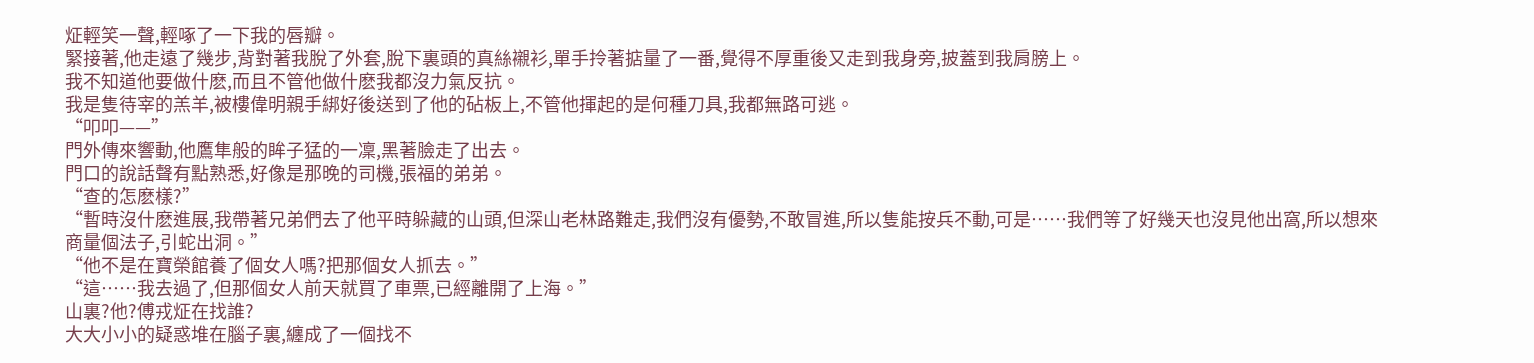炡輕笑一聲,輕啄了一下我的唇瓣。
緊接著,他走遠了幾步,背對著我脫了外套,脫下裏頭的真絲襯衫,單手拎著掂量了一番,覺得不厚重後又走到我身旁,披蓋到我肩膀上。
我不知道他要做什麽,而且不管他做什麽我都沒力氣反抗。
我是隻待宰的羔羊,被樓偉明親手綁好後送到了他的砧板上,不管他揮起的是何種刀具,我都無路可逃。
“叩叩——”
門外傳來響動,他鷹隼般的眸子猛的一凜,黑著臉走了出去。
門口的說話聲有點熟悉,好像是那晚的司機,張福的弟弟。
“查的怎麽樣?”
“暫時沒什麽進展,我帶著兄弟們去了他平時躲藏的山頭,但深山老林路難走,我們沒有優勢,不敢冒進,所以隻能按兵不動,可是……我們等了好幾天也沒見他出窩,所以想來商量個法子,引蛇出洞。”
“他不是在寶榮館養了個女人嗎?把那個女人抓去。”
“這……我去過了,但那個女人前天就買了車票,已經離開了上海。”
山裏?他?傅戎炡在找誰?
大大小小的疑惑堆在腦子裏,纏成了一個找不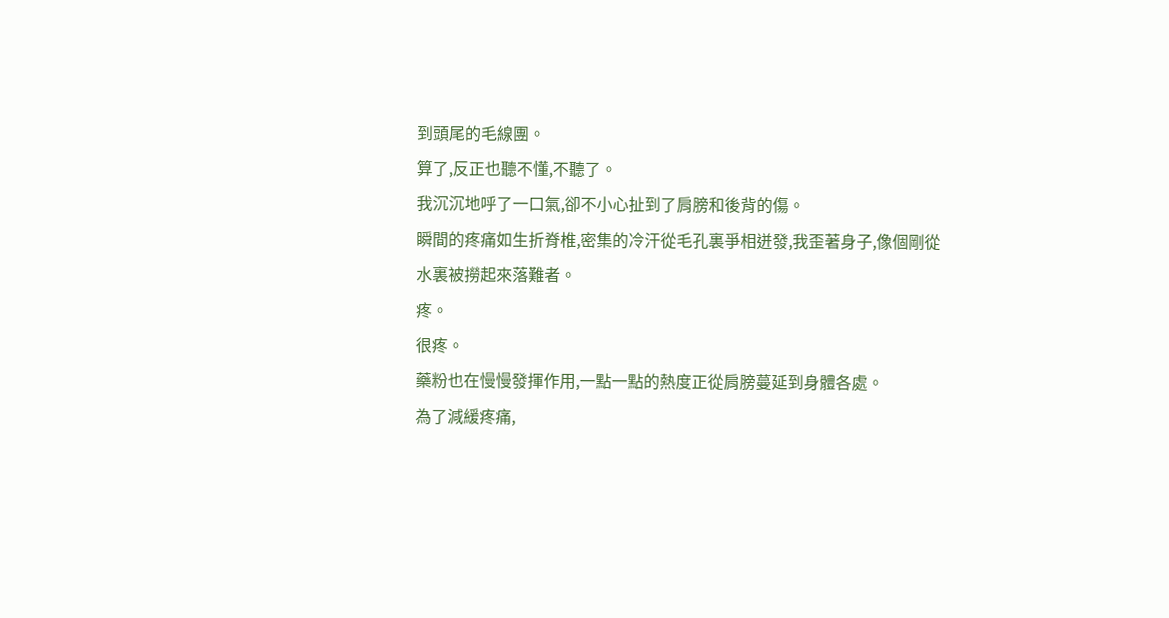到頭尾的毛線團。
算了,反正也聽不懂,不聽了。
我沉沉地呼了一口氣,卻不小心扯到了肩膀和後背的傷。
瞬間的疼痛如生折脊椎,密集的冷汗從毛孔裏爭相迸發,我歪著身子,像個剛從水裏被撈起來落難者。
疼。
很疼。
藥粉也在慢慢發揮作用,一點一點的熱度正從肩膀蔓延到身體各處。
為了減緩疼痛,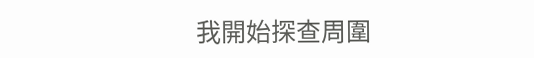我開始探查周圍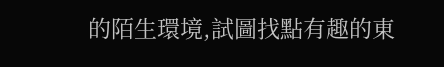的陌生環境,試圖找點有趣的東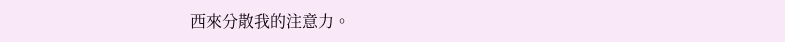西來分散我的注意力。